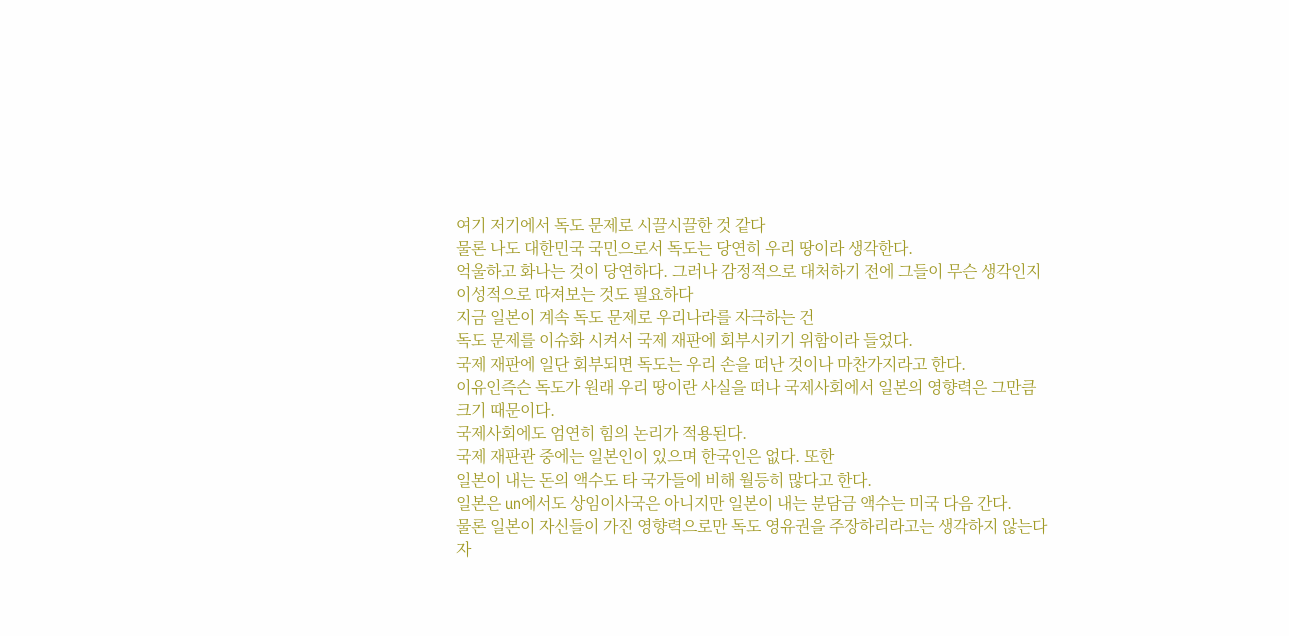여기 저기에서 독도 문제로 시끌시끌한 것 같다
물론 나도 대한민국 국민으로서 독도는 당연히 우리 땅이라 생각한다.
억울하고 화나는 것이 당연하다. 그러나 감정적으로 대처하기 전에 그들이 무슨 생각인지
이성적으로 따져보는 것도 필요하다
지금 일본이 계속 독도 문제로 우리나라를 자극하는 건
독도 문제를 이슈화 시켜서 국제 재판에 회부시키기 위함이라 들었다.
국제 재판에 일단 회부되면 독도는 우리 손을 떠난 것이나 마찬가지라고 한다.
이유인즉슨 독도가 원래 우리 땅이란 사실을 떠나 국제사회에서 일본의 영향력은 그만큼
크기 때문이다.
국제사회에도 엄연히 힘의 논리가 적용된다.
국제 재판관 중에는 일본인이 있으며 한국인은 없다. 또한
일본이 내는 돈의 액수도 타 국가들에 비해 월등히 많다고 한다.
일본은 un에서도 상임이사국은 아니지만 일본이 내는 분담금 액수는 미국 다음 간다.
물론 일본이 자신들이 가진 영향력으로만 독도 영유권을 주장하리라고는 생각하지 않는다
자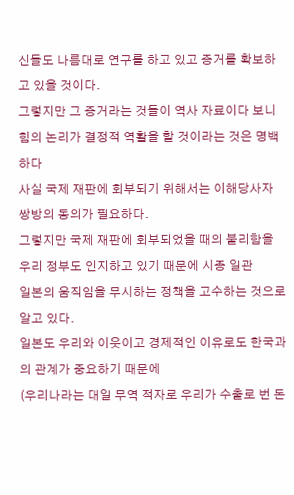신들도 나름대로 연구를 하고 있고 증거를 확보하고 있을 것이다.
그렇지만 그 증거라는 것들이 역사 자료이다 보니
힘의 논리가 결정적 역활을 할 것이라는 것은 명백하다
사실 국제 재판에 회부되기 위해서는 이해당사자 쌍방의 동의가 필요하다.
그렇지만 국제 재판에 회부되었을 때의 불리함을 우리 정부도 인지하고 있기 때문에 시종 일관
일본의 움직임을 무시하는 정책을 고수하는 것으로 알고 있다.
일본도 우리와 이웃이고 경제적인 이유로도 한국과의 관계가 중요하기 때문에
(우리나라는 대일 무역 적자로 우리가 수출로 번 돈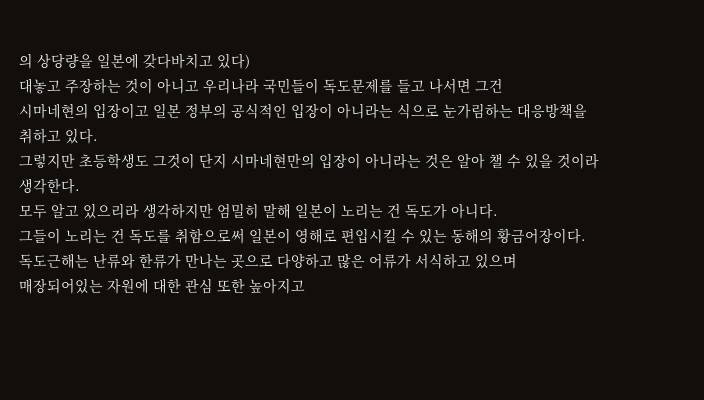의 상당량을 일본에 갖다바치고 있다)
대놓고 주장하는 것이 아니고 우리나라 국민들이 독도문제를 들고 나서면 그건
시마네현의 입장이고 일본 정부의 공식적인 입장이 아니라는 식으로 눈가림하는 대응방책을
취하고 있다.
그렇지만 초등학생도 그것이 단지 시마네현만의 입장이 아니라는 것은 알아 챌 수 있을 것이라
생각한다.
모두 알고 있으리라 생각하지만 엄밀히 말해 일본이 노리는 건 독도가 아니다.
그들이 노리는 건 독도를 취함으로써 일본이 영해로 편입시킬 수 있는 동해의 황금어장이다.
독도근해는 난류와 한류가 만나는 곳으로 다양하고 많은 어류가 서식하고 있으며
매장되어있는 자원에 대한 관심 또한 높아지고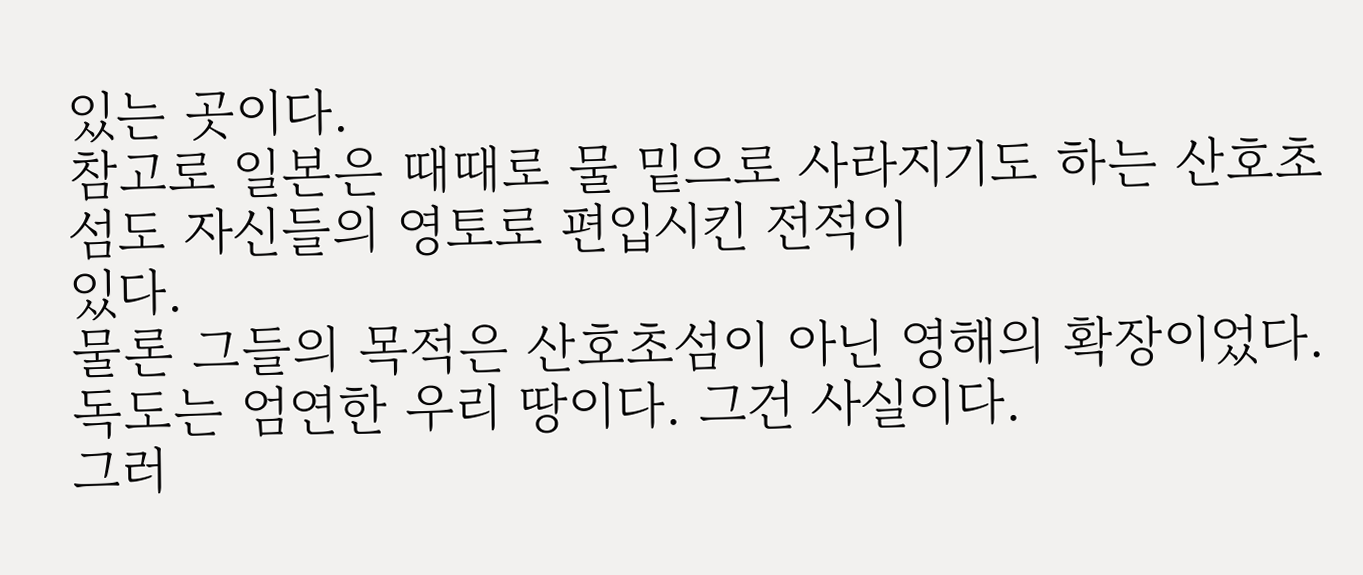있는 곳이다.
참고로 일본은 때때로 물 밑으로 사라지기도 하는 산호초섬도 자신들의 영토로 편입시킨 전적이
있다.
물론 그들의 목적은 산호초섬이 아닌 영해의 확장이었다.
독도는 엄연한 우리 땅이다. 그건 사실이다.
그러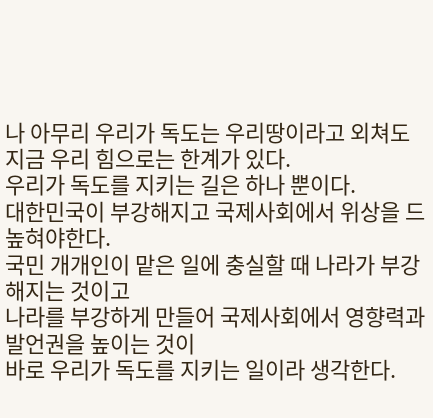나 아무리 우리가 독도는 우리땅이라고 외쳐도 지금 우리 힘으로는 한계가 있다.
우리가 독도를 지키는 길은 하나 뿐이다.
대한민국이 부강해지고 국제사회에서 위상을 드높혀야한다.
국민 개개인이 맡은 일에 충실할 때 나라가 부강해지는 것이고
나라를 부강하게 만들어 국제사회에서 영향력과 발언권을 높이는 것이
바로 우리가 독도를 지키는 일이라 생각한다.